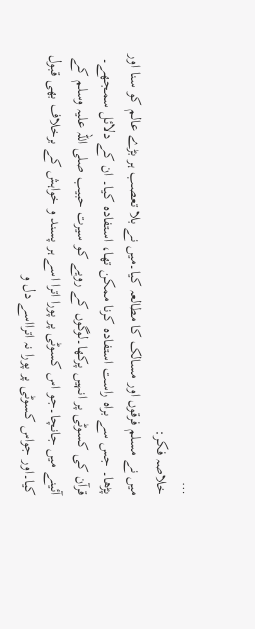…
خلاصہ فکر:
میں نے مسلم فرقوں اور مسالک کا مطالعہ کیا۔میں نے بلا تعصب ہر بڑے عالم کو سنا اور پڑھا۔ جس سے براہ راست استفادہ کرنا ممکن تھا، استفادہ کیا۔ ان کے دلائل سمجھے۔ قرآن کی کسوٹی پر انہیں پرکھا۔لوگوں کے رویے کو سیرت حبیب صلی اللہ علیہ وسلم کے آئینے میں جانچا۔جو اس کسوٹی پر پورا اترا اسے ہر پسند و خواہش کے برخلاف بھی قبول کیا۔اور جواس کسوٹی پر پورا نہ اترااسے دل و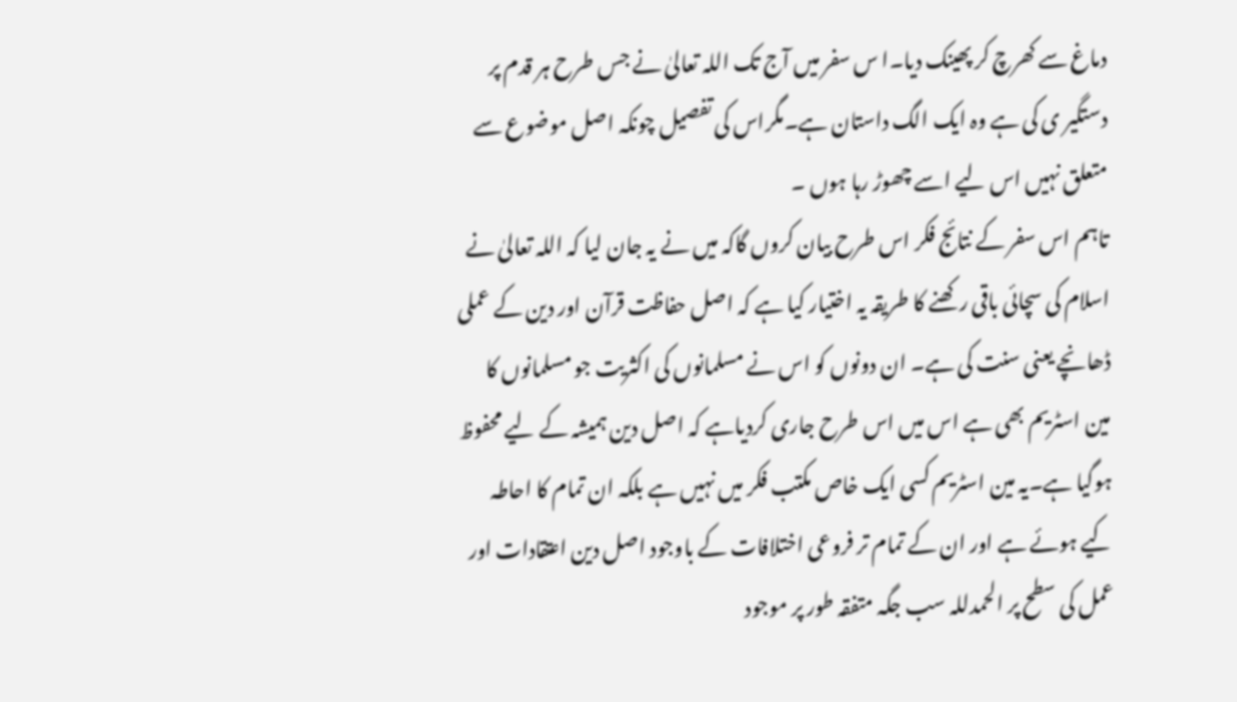دماغ سے کھرچ کر پھینک دیا۔ا س سفر میں آج تک اللہ تعالیٰ نے جس طرح ہر قدم پر دستگیر ی کی ہے وہ ایک الگ داستان ہے۔مگراس کی تفصیل چونکہ اصل موضوع سے متعلق نہیں اس لیے اسے چھوڑ رہا ہوں ۔
تاہم اس سفر کے نتائج فکر اس طرح بیان کروں گاکہ میں نے یہ جان لیا کہ اللہ تعالیٰ نے اسلام کی سچائی باقی رکھنے کا طریقہ یہ اختیار کیا ہے کہ اصل حفاظت قرآن اور دین کے عملی ڈھانچے یعنی سنت کی ہے۔ ان دونوں کو اس نے مسلمانوں کی اکثریت جو مسلمانوں کا مین اسٹریم بھی ہے اس میں اس طرح جاری کردیاہے کہ اصل دین ہمیشہ کے لیے محفوظ ہوگیا ہے۔یہ مین اسٹریم کسی ایک خاص مکتب فکر میں نہیں ہے بلکہ ان تمام کا احاطہ کیے ہوئے ہے اور ان کے تمام تر فروعی اختلافات کے باوجود اصل دین اعتقادات اور عمل کی سطح پر الحمدللہ سب جگہ متفقہ طور پر موجود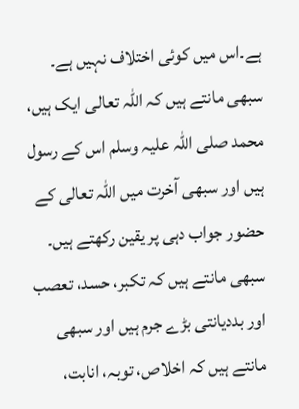ہے۔اس میں کوئی اختلاف نہیں ہے۔ سبھی مانتے ہیں کہ اللہ تعالی ایک ہیں، محمد صلی اللہ علیہ وسلم اس کے رسول ہیں اور سبھی آخرت میں اللہ تعالی کے حضور جواب دہی پر یقین رکھتے ہیں۔ سبھی مانتے ہیں کہ تکبر، حسد، تعصب اور بددیانتی بڑے جرم ہیں اور سبھی مانتے ہیں کہ اخلاص، توبہ، انابت،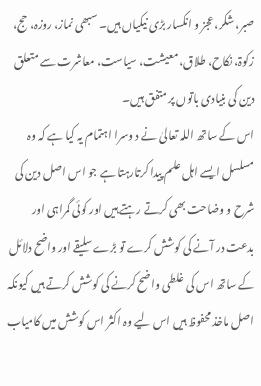صبر، شکر، عجز و انکسار بڑی نیکیاں ہیں۔ سبھی نماز، روزہ، حج، زکوۃ، نکاح، طلاق، معیشت، سیاست، معاشرت سے متعلق دین کی بنیادی باتوں پر متفق ہیں۔
اس کے ساتھ اللہ تعالیٰ نے د وسرا اہتمام یہ کیا ہے کہ وہ مسلسل ایسے اہل علم پیدا کرتارہتا ہے جو اس اصل دین کی شرح و وضاحت بھی کرتے رہتے ہیں اور کوئی گمراہی اور بدعت در آنے کی کوشش کرے تو بڑے سلیقے اور واضح دلائل کے ساتھ اس کی غلطی واضح کرنے کی کوشش کرتے ہیں کیونکہ اصل ماخذ محفوظ ہیں اس لیے وہ اکثر اس کوشش میں کامیاب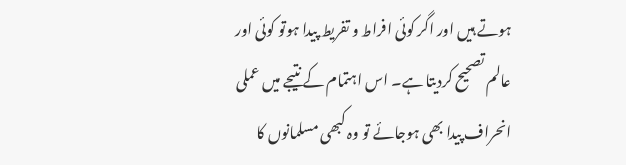ہوتے ہیں اور اگر کوئی افراط و تفریط پیدا ہوتو کوئی اور عالم تصحیح کردیتا ہے۔ اس اہتمام کے نتیجے میں عملی انحراف پیدا بھی ہوجائے تو وہ کبھی مسلمانوں کا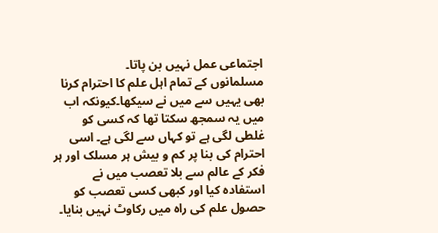اجتماعی عمل نہیں بن پاتا۔
مسلمانوں کے تمام اہل علم کا احترام کرنا بھی یہیں سے میں نے سیکھا۔کیونکہ اب میں یہ سمجھ سکتا تھا کہ کسی کو غلطی لگی ہے تو کہاں سے لگی ہے۔ اسی احترام کی بنا پر کم و بیش ہر مسلک اور ہر فکر کے عالم سے بلا تعصب میں نے استفادہ کیا اور کبھی کسی تعصب کو حصول علم کی راہ میں رکاوٹ نہیں بنایا۔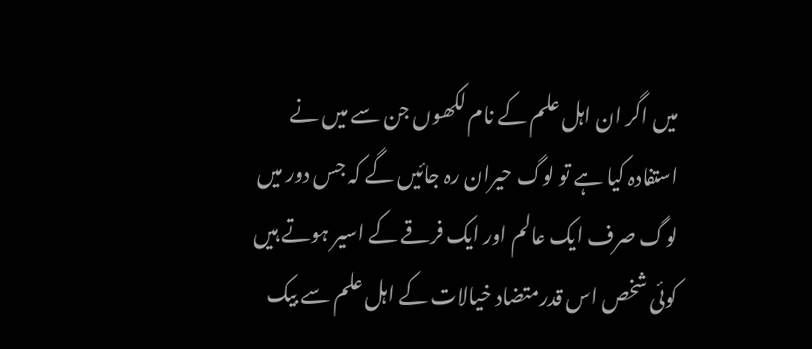میں اگر ان اہل علم کے نام لکھوں جن سے میں نے استفادہ کیا ہے تو لوگ حیران رہ جائیں گے کہ جس دور میں لوگ صرف ایک عالم اور ایک فرقے کے اسیر ہوتے ہیں کوئی شخص اس قدرمتضاد خیالات کے اہل علم سے بیک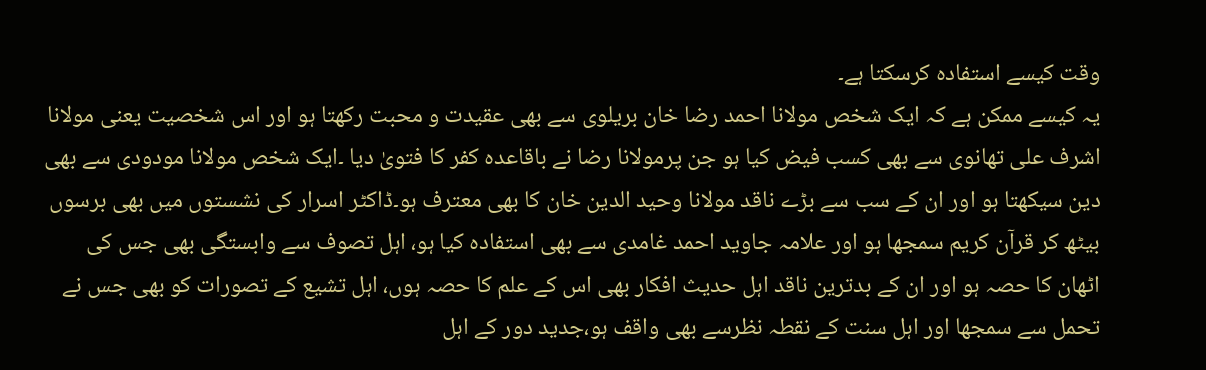وقت کیسے استفادہ کرسکتا ہے۔
یہ کیسے ممکن ہے کہ ایک شخص مولانا احمد رضا خان بریلوی سے بھی عقیدت و محبت رکھتا ہو اور اس شخصیت یعنی مولانا اشرف علی تھانوی سے بھی کسب فیض کیا ہو جن پرمولانا رضا نے باقاعدہ کفر کا فتویٰ دیا ۔ایک شخص مولانا مودودی سے بھی دین سیکھتا ہو اور ان کے سب سے بڑے ناقد مولانا وحید الدین خان کا بھی معترف ہو۔ڈاکٹر اسرار کی نشستوں میں بھی برسوں بیٹھ کر قرآن کریم سمجھا ہو اور علامہ جاوید احمد غامدی سے بھی استفادہ کیا ہو، اہل تصوف سے وابستگی بھی جس کی اٹھان کا حصہ ہو اور ان کے بدترین ناقد اہل حدیث افکار بھی اس کے علم کا حصہ ہوں، اہل تشیع کے تصورات کو بھی جس نے تحمل سے سمجھا اور اہل سنت کے نقطہ نظرسے بھی واقف ہو،جدید دور کے اہل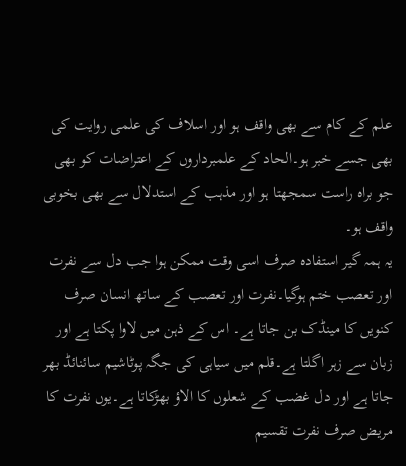علم کے کام سے بھی واقف ہو اور اسلاف کی علمی روایت کی بھی جسے خبر ہو۔الحاد کے علمبرداروں کے اعتراضات کو بھی جو براہ راست سمجھتا ہو اور مذہب کے استدلال سے بھی بخوبی واقف ہو۔
یہ ہمہ گیر استفادہ صرف اسی وقت ممکن ہوا جب دل سے نفرت اور تعصب ختم ہوگیا۔نفرت اور تعصب کے ساتھ انسان صرف کنویں کا مینڈک بن جاتا ہے۔ اس کے ذہن میں لاوا پکتا ہے اور زبان سے زہر اگلتا ہے۔قلم میں سیاہی کی جگہ پوٹاشیم سائنائڈ بھر جاتا ہے اور دل غضب کے شعلوں کا الاؤ بھڑکاتا ہے۔یوں نفرت کا مریض صرف نفرت تقسیم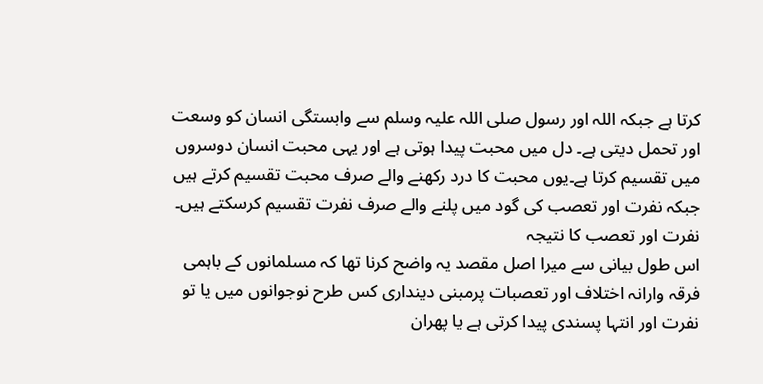کرتا ہے جبکہ اللہ اور رسول صلی اللہ علیہ وسلم سے وابستگی انسان کو وسعت اور تحمل دیتی ہے۔ دل میں محبت پیدا ہوتی ہے اور یہی محبت انسان دوسروں میں تقسیم کرتا ہے۔یوں محبت کا درد رکھنے والے صرف محبت تقسیم کرتے ہیں جبکہ نفرت اور تعصب کی گود میں پلنے والے صرف نفرت تقسیم کرسکتے ہیں۔
نفرت اور تعصب کا نتیجہ
اس طول بیانی سے میرا اصل مقصد یہ واضح کرنا تھا کہ مسلمانوں کے باہمی فرقہ وارانہ اختلاف اور تعصبات پرمبنی دینداری کس طرح نوجوانوں میں یا تو نفرت اور انتہا پسندی پیدا کرتی ہے یا پھران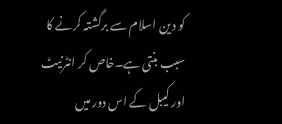کو دین اسلام سے برگشتہ کرنے کا سبب بنتی ہے۔خاص کر انٹرنیٹ اور کیبل کے اس دور میں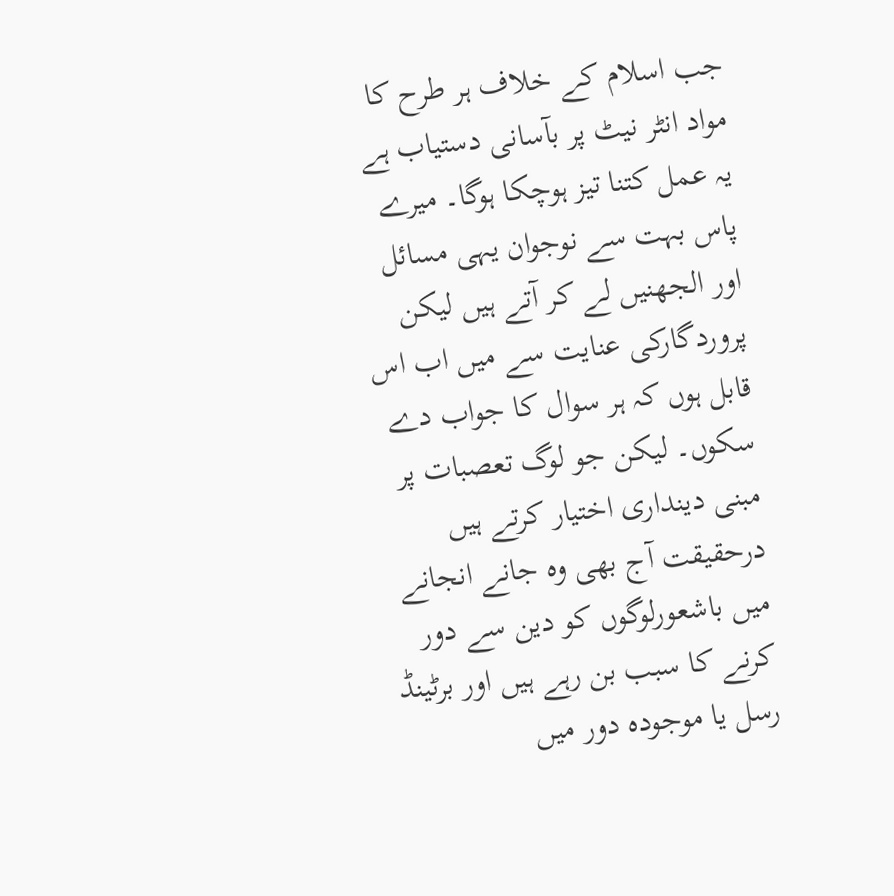جب اسلام کے خلاف ہر طرح کا مواد انٹر نیٹ پر بآسانی دستیاب ہے یہ عمل کتنا تیز ہوچکا ہوگا۔ میرے پاس بہت سے نوجوان یہی مسائل اور الجھنیں لے کر آتے ہیں لیکن پروردگارکی عنایت سے میں اب اس قابل ہوں کہ ہر سوال کا جواب دے سکوں۔ لیکن جو لوگ تعصبات پر مبنی دینداری اختیار کرتے ہیں درحقیقت آج بھی وہ جانے انجانے میں باشعورلوگوں کو دین سے دور کرنے کا سبب بن رہے ہیں اور برٹینڈ رسل یا موجودہ دور میں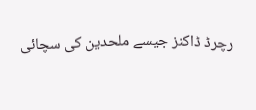رچرڈ ڈاکنز جیسے ملحدین کی سچائی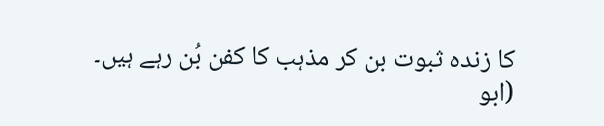کا زندہ ثبوت بن کر مذہب کا کفن بُن رہے ہیں۔
(ابو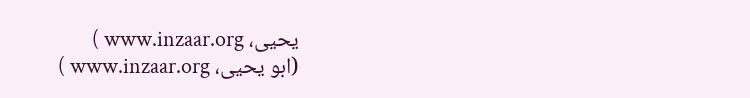یحیی، www.inzaar.org )
(ابو یحیی، www.inzaar.org )